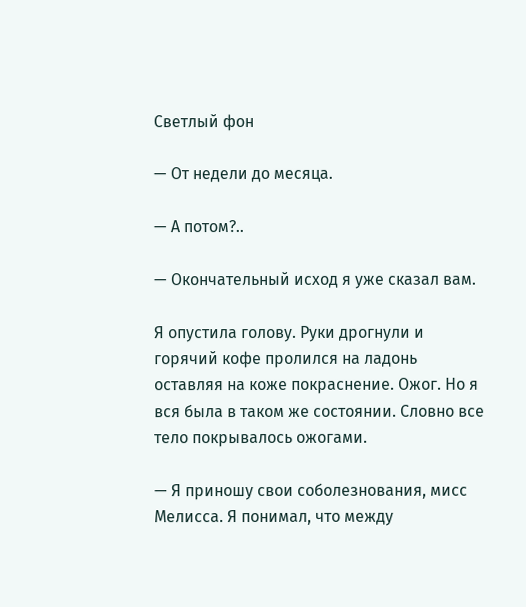Светлый фон

— От недели до месяца.

— А потом?..

— Окончательный исход я уже сказал вам.

Я опустила голову. Руки дрогнули и горячий кофе пролился на ладонь оставляя на коже покраснение. Ожог. Но я вся была в таком же состоянии. Словно все тело покрывалось ожогами.

— Я приношу свои соболезнования, мисс Мелисса. Я понимал, что между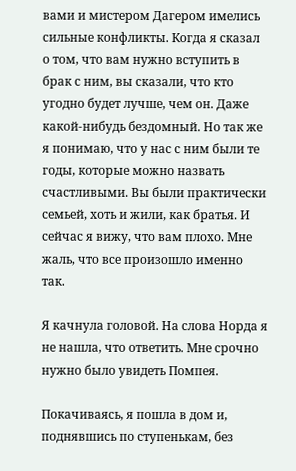вами и мистером Дагером имелись сильные конфликты. Когда я сказал о том, что вам нужно вступить в брак с ним, вы сказали, что кто угодно будет лучше, чем он. Даже какой-нибудь бездомный. Но так же я понимаю, что у нас с ним были те годы, которые можно назвать счастливыми. Вы были практически семьей, хоть и жили, как братья. И сейчас я вижу, что вам плохо. Мне жаль, что все произошло именно так.

Я качнула головой. На слова Норда я не нашла, что ответить. Мне срочно нужно было увидеть Помпея.

Покачиваясь, я пошла в дом и, поднявшись по ступенькам, без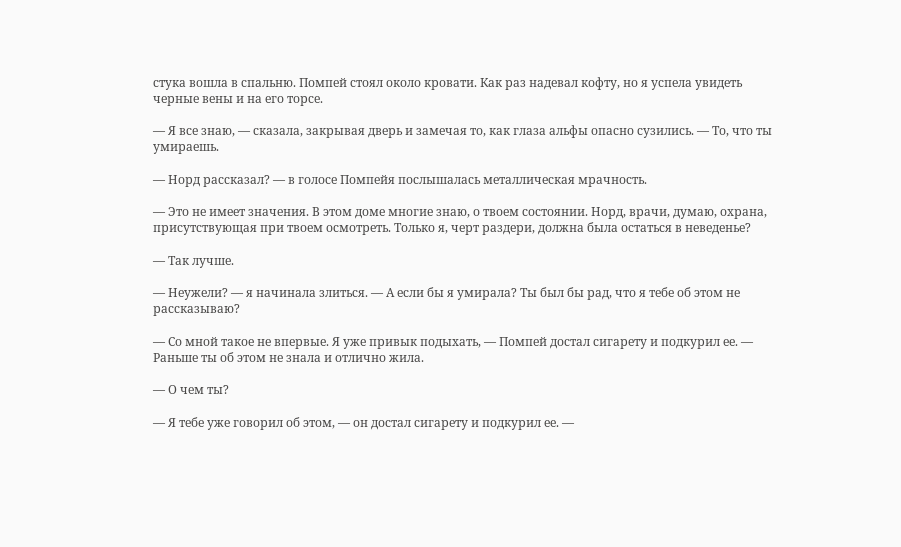стука вошла в спальню. Помпей стоял около кровати. Как раз надевал кофту, но я успела увидеть черные вены и на его торсе.

— Я все знаю, — сказала, закрывая дверь и замечая то, как глаза альфы опасно сузились. — То, что ты умираешь.

— Норд рассказал? — в голосе Помпейя послышалась металлическая мрачность.

— Это не имеет значения. В этом доме многие знаю, о твоем состоянии. Норд, врачи, думаю, охрана, присутствующая при твоем осмотреть. Только я, черт раздери, должна была остаться в неведенье?

— Так лучше.

— Неужели? — я начинала злиться. — А если бы я умирала? Ты был бы рад, что я тебе об этом не рассказываю?

— Со мной такое не впервые. Я уже привык подыхать, — Помпей достал сигарету и подкурил ее. — Раньше ты об этом не знала и отлично жила.

— О чем ты?

— Я тебе уже говорил об этом, — он достал сигарету и подкурил ее. —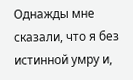Однажды мне сказали, что я без истинной умру и,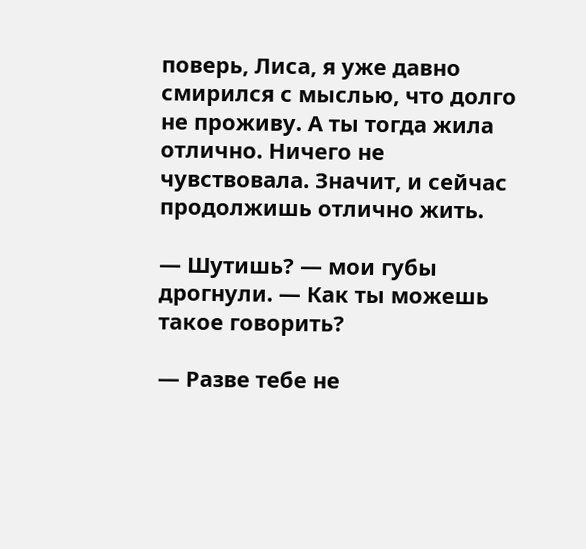поверь, Лиса, я уже давно смирился с мыслью, что долго не проживу. А ты тогда жила отлично. Ничего не чувствовала. Значит, и сейчас продолжишь отлично жить.

— Шутишь? — мои губы дрогнули. — Как ты можешь такое говорить?

— Разве тебе не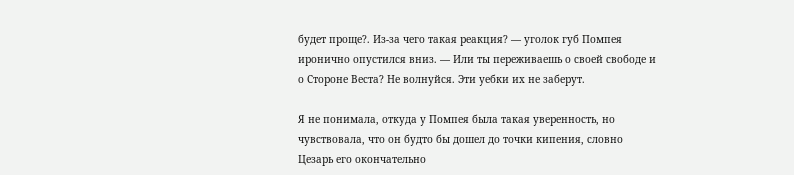будет проще?. Из-за чего такая реакция? — уголок губ Помпея иронично опустился вниз. — Или ты переживаешь о своей свободе и о Стороне Веста? Не волнуйся. Эти уебки их не заберут.

Я не понимала, откуда у Помпея была такая уверенность, но чувствовала, что он будто бы дошел до точки кипения, словно Цезарь его окончательно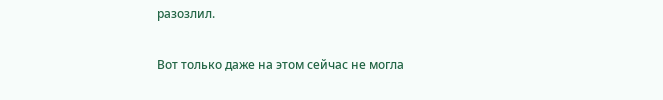разозлил.

Вот только даже на этом сейчас не могла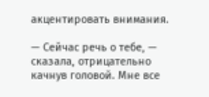акцентировать внимания.

— Сейчас речь о тебе, — сказала, отрицательно качнув головой. Мне все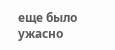еще было ужасно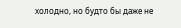холодно, но будто бы даже не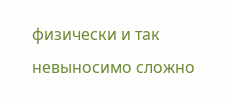физически и так невыносимо сложно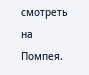смотреть на Помпея.